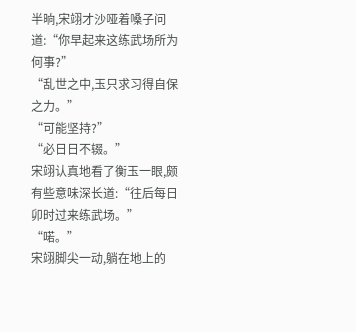半晌,宋翊才沙哑着嗓子问道:“你早起来这练武场所为何事?”
“乱世之中,玉只求习得自保之力。”
“可能坚持?”
“必日日不辍。”
宋翊认真地看了衡玉一眼,颇有些意味深长道:“往后每日卯时过来练武场。”
“喏。”
宋翊脚尖一动,躺在地上的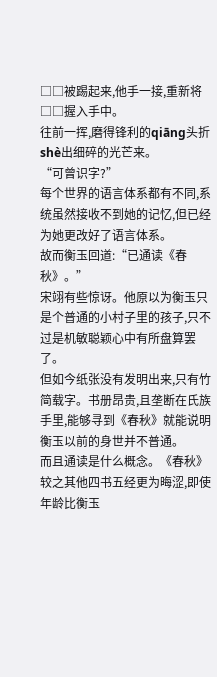□□被踢起来,他手一接,重新将□□握入手中。
往前一挥,磨得锋利的qiāng头折shè出细碎的光芒来。
“可曾识字?”
每个世界的语言体系都有不同,系统虽然接收不到她的记忆,但已经为她更改好了语言体系。
故而衡玉回道:“已通读《春秋》。”
宋翊有些惊讶。他原以为衡玉只是个普通的小村子里的孩子,只不过是机敏聪颖心中有所盘算罢了。
但如今纸张没有发明出来,只有竹简载字。书册昂贵,且垄断在氏族手里,能够寻到《春秋》就能说明衡玉以前的身世并不普通。
而且通读是什么概念。《春秋》较之其他四书五经更为晦涩,即使年龄比衡玉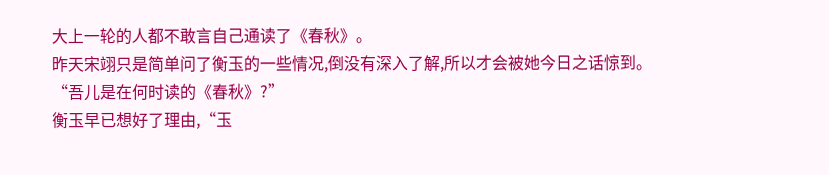大上一轮的人都不敢言自己通读了《春秋》。
昨天宋翊只是简单问了衡玉的一些情况,倒没有深入了解,所以才会被她今日之话惊到。
“吾儿是在何时读的《春秋》?”
衡玉早已想好了理由,“玉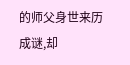的师父身世来历成谜,却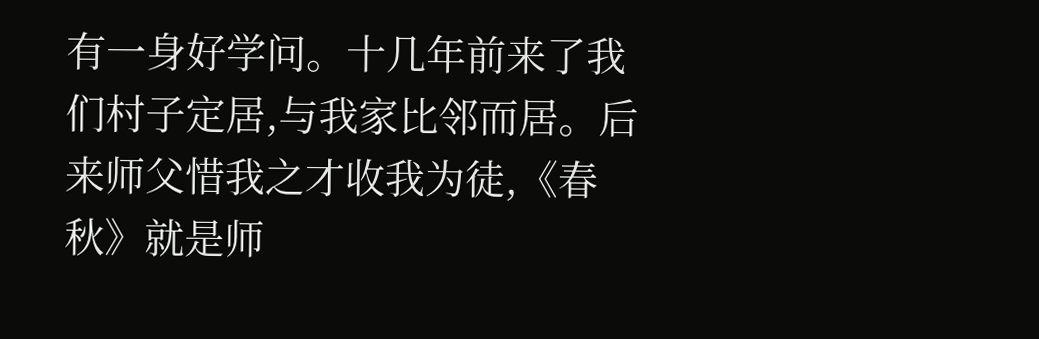有一身好学问。十几年前来了我们村子定居,与我家比邻而居。后来师父惜我之才收我为徒,《春秋》就是师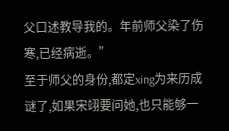父口述教导我的。年前师父染了伤寒,已经病逝。”
至于师父的身份,都定xing为来历成谜了,如果宋翊要问她,也只能够一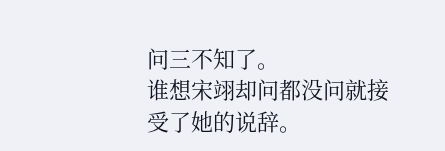问三不知了。
谁想宋翊却问都没问就接受了她的说辞。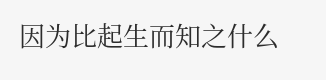因为比起生而知之什么